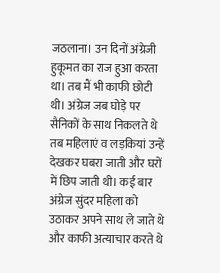जठलाना। उन दिनों अंग्रेजी हुकूमत का राज हुआ करता था। तब मैं भी काफी छोटी थी। अंग्रेज जब घोड़े पर सैनिकों के साथ निकलते थे तब महिलाएं व लड़कियां उन्हें देखकर घबरा जाती और घरों में छिप जाती थी। कई बार अंग्रेज सुंदर महिला को उठाकर अपने साथ ले जाते थे और काफी अत्याचार करते थे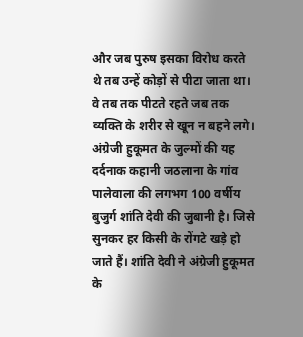और जब पुरुष इसका विरोध करते थे तब उन्हें कोड़ों से पीटा जाता था। वे तब तक पीटते रहते जब तक व्यक्ति के शरीर से खून न बहने लगे। अंग्रेजी हुकूमत के जुल्मों की यह दर्दनाक कहानी जठलाना के गांव पालेवाला की लगभग 100 वर्षीय बुजुर्ग शांति देवी की जुबानी है। जिसे सुनकर हर किसी के रोंगटे खड़े हो जाते हैं। शांति देवी ने अंग्रेजी हुकूमत के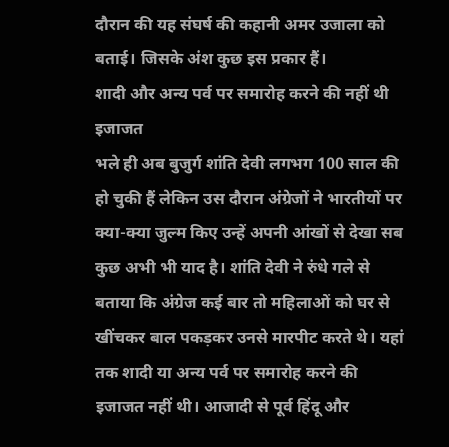दौरान की यह संघर्ष की कहानी अमर उजाला को बताई। जिसके अंश कुछ इस प्रकार हैं।
शादी और अन्य पर्व पर समारोह करने की नहीं थी इजाजत
भले ही अब बुजुर्ग शांति देवी लगभग 100 साल की हो चुकी हैं लेकिन उस दौरान अंग्रेजों ने भारतीयों पर क्या-क्या जुल्म किए उन्हें अपनी आंखों से देखा सब कुछ अभी भी याद है। शांति देवी ने रुंधे गले से बताया कि अंग्रेज कई बार तो महिलाओं को घर से खींचकर बाल पकड़कर उनसे मारपीट करते थे। यहां तक शादी या अन्य पर्व पर समारोह करने की इजाजत नहीं थी। आजादी से पूर्व हिंदू और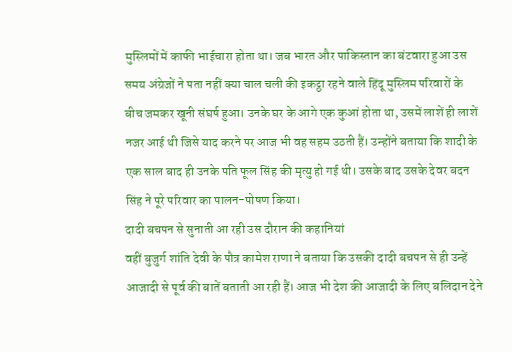मुस्लिमों में काफी भाईचारा होता था। जब भारत और पाकिस्तान का बंटवारा हुआ उस समय अंग्रेजों ने पता नहीं क्या चाल चली की इकट्ठा रहने वाले हिंदू मुस्लिम परिवारों के बीच जमकर खूनी संघर्ष हुआ। उनके घर के आगे एक कुआं होता था, उसमें लाशें ही लाशें नजर आई थी जिसे याद करने पर आज भी वह सहम उठती हैं। उन्होंने बताया कि शादी के एक साल बाद ही उनके पति फूल सिंह की मृत्यु हो गई थी। उसके बाद उसके देवर बदन सिंह ने पूरे परिवार का पालन-पोषण किया।
दादी बचपन से सुनाती आ रही उस दौरान की कहानियां
वहीं बुजुर्ग शांति देवी के पौत्र कामेश राणा ने बताया कि उसकी दादी बचपन से ही उन्हें आजादी से पूर्व की बातें बताती आ रही हैं। आज भी देश की आजादी के लिए बलिदान देने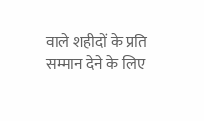वाले शहीदों के प्रति सम्मान देने के लिए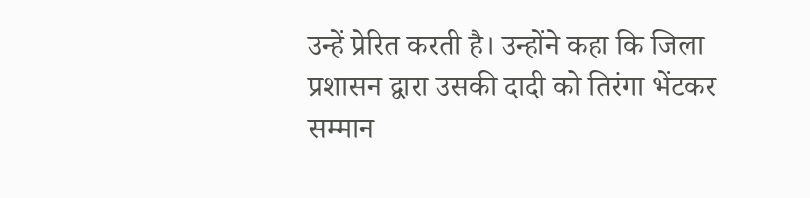उन्हें प्रेरित करती है। उन्होंने कहा कि जिला प्रशासन द्वारा उसकी दादी को तिरंगा भेंटकर सम्मान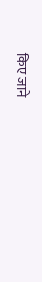किए जाने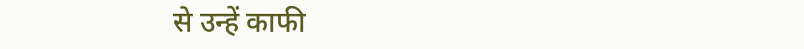से उन्हें काफी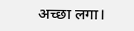अच्छा लगा।